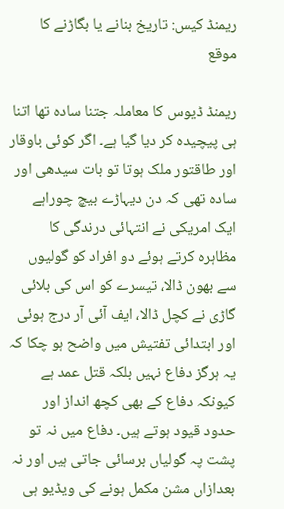ریمنڈ کیس: تاریخ بنانے یا بگاڑنے کا موقع

ریمنڈ ڈیوس کا معاملہ جتنا سادہ تھا اتنا ہی پیچیدہ کر دیا گیا ہے۔ اگر کوئی باوقار اور طاقتور ملک ہوتا تو بات سیدھی اور سادہ تھی کہ دن دیہاڑے بیچ چوراہے ایک امریکی نے انتہائی درندگی کا مظاہرہ کرتے ہوئے دو افراد کو گولیوں سے بھون ڈالا، تیسرے کو اس کی بلائی گاڑی نے کچل ڈالا، ایف آئی آر درج ہوئی اور ابتدائی تفتیش میں واضح ہو چکا کہ یہ ہرگز دفاع نہیں بلکہ قتل عمد ہے کیونکہ دفاع کے بھی کچھ انداز اور حدود قیود ہوتے ہیں۔ دفاع میں نہ تو پشت پہ گولیاں برسائی جاتی ہیں اور نہ بعدازاں مشن مکمل ہونے کی ویڈیو ہی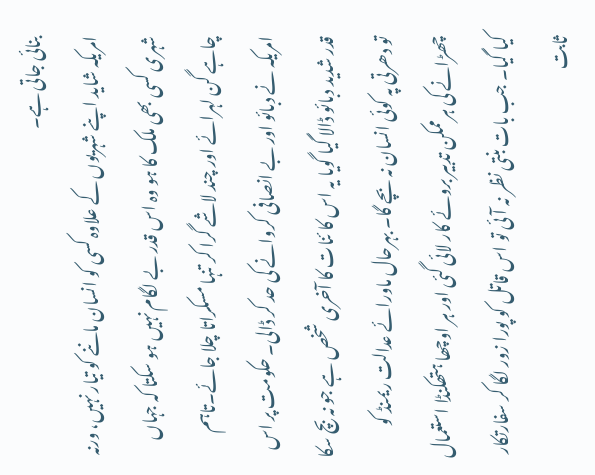بنائی جاتی ہے۔
امریکہ شاید اپنے شہریوں کے علاوہ کسی کو انسان ماننے کو تیار نہیں، ورنہ شہری کسی بھی ملک کا ہو وہ اس قدر بے لگام نہیں ہو سکتا کہ جہاں چاہے گن لہرائے اور چند لاشے گرا کر تنہا مسکراتا چلا جائے۔تاہم امریکہ نے دبائو اور بے انصافی کروانے کی حد کر ڈالی۔ حکومت پر اس قدر شدید دبائو ڈالا گیا گویا یہ اس کا ئنات کا آخری شخص ہے جو نہ بچ سکا تو دھرتی پہ کوئی انسان نہ بچے گا۔ بہرحال ماورائے عدالت ریمنڈ کو چھڑانے کی ہرممکن تدبیر بروئے کار لائی گئی اور ہر اوچھا ہتھکنڈا استعمال کیا گیا۔ جب بات بنتی نظر نہ آئی تو اس قاتل کو پورا زور لگا کر سفارتکار ثابت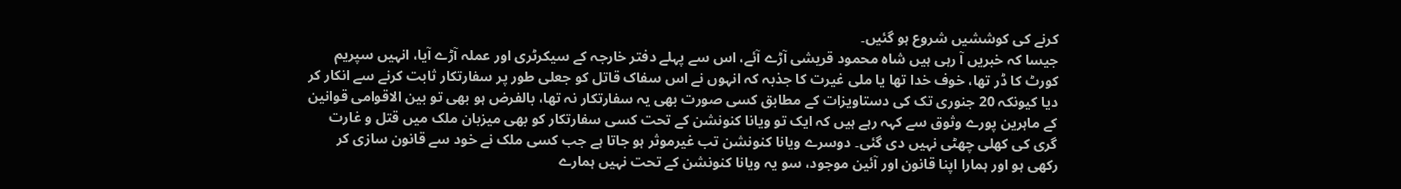کرنے کی کوششیں شروع ہو گئیں۔
جیسا کہ خبریں آ رہی ہیں شاہ محمود قریشی آڑے آئے، اس سے پہلے دفتر خارجہ کے سیکرٹری اور عملہ آڑے آیا، انہیں سپریم کورٹ کا ڈر تھا، خوف خدا تھا یا ملی غیرت کا جذبہ کہ انہوں نے اس سفاک قاتل کو جعلی طور پر سفارتکار ثابت کرنے سے انکار کر دیا کیونکہ 20 جنوری تک کی دستاویزات کے مطابق کسی صورت بھی یہ سفارتکار نہ تھا، بالفرض ہو بھی تو بین الاقوامی قوانین کے ماہرین پورے وثوق سے کہہ رہے ہیں کہ ایک تو ویانا کنونشن کے تحت کسی سفارتکار کو بھی میزبان ملک میں قتل و غارت گری کی کھلی چھٹی نہیں دی گئی۔ دوسرے ویانا کنونشن تب غیرموثر ہو جاتا ہے جب کسی ملک نے خود سے قانون سازی کر رکھی ہو اور ہمارا اپنا قانون اور آئین موجود، سو یہ ویانا کنونشن کے تحت نہیں ہمارے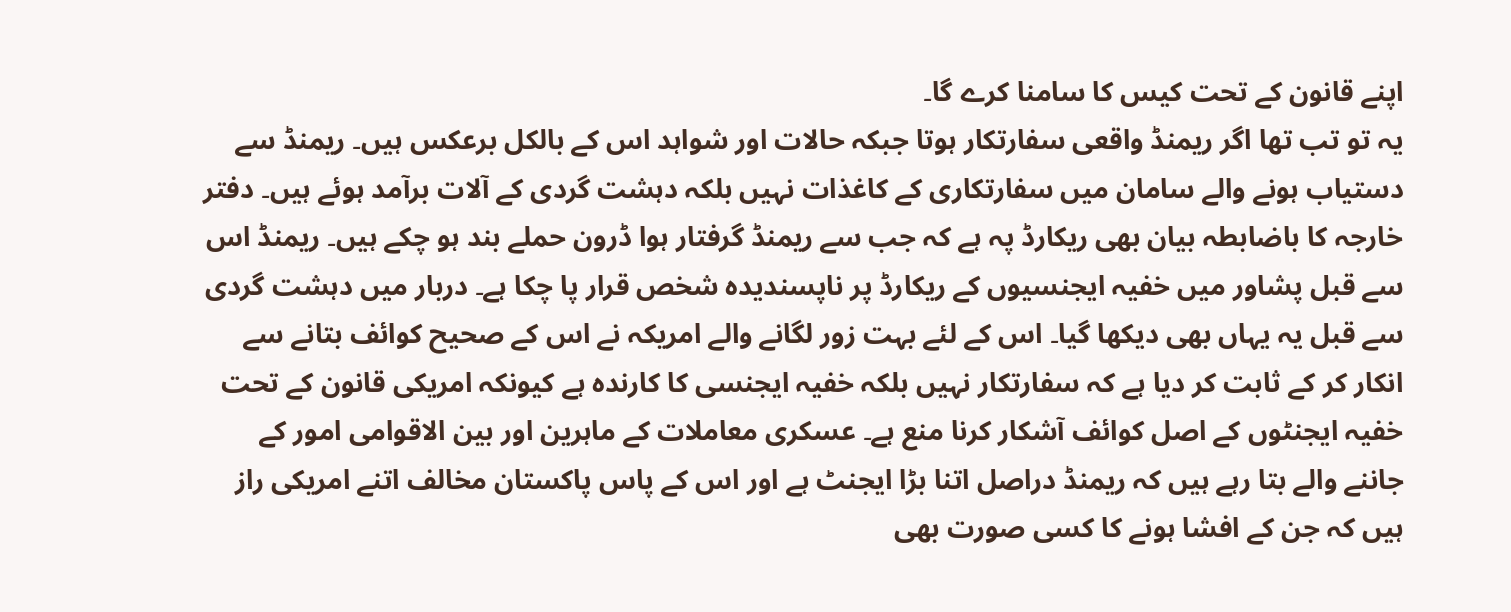اپنے قانون کے تحت کیس کا سامنا کرے گا۔
یہ تو تب تھا اگر ریمنڈ واقعی سفارتکار ہوتا جبکہ حالات اور شواہد اس کے بالکل برعکس ہیں۔ ریمنڈ سے دستیاب ہونے والے سامان میں سفارتکاری کے کاغذات نہیں بلکہ دہشت گردی کے آلات برآمد ہوئے ہیں۔ دفتر خارجہ کا باضابطہ بیان بھی ریکارڈ پہ ہے کہ جب سے ریمنڈ گرفتار ہوا ڈرون حملے بند ہو چکے ہیں۔ ریمنڈ اس سے قبل پشاور میں خفیہ ایجنسیوں کے ریکارڈ پر ناپسندیدہ شخص قرار پا چکا ہے۔ دربار میں دہشت گردی سے قبل یہ یہاں بھی دیکھا گیا۔ اس کے لئے بہت زور لگانے والے امریکہ نے اس کے صحیح کوائف بتانے سے انکار کر کے ثابت کر دیا ہے کہ سفارتکار نہیں بلکہ خفیہ ایجنسی کا کارندہ ہے کیونکہ امریکی قانون کے تحت خفیہ ایجنٹوں کے اصل کوائف آشکار کرنا منع ہے۔ عسکری معاملات کے ماہرین اور بین الاقوامی امور کے جاننے والے بتا رہے ہیں کہ ریمنڈ دراصل اتنا بڑا ایجنٹ ہے اور اس کے پاس پاکستان مخالف اتنے امریکی راز ہیں کہ جن کے افشا ہونے کا کسی صورت بھی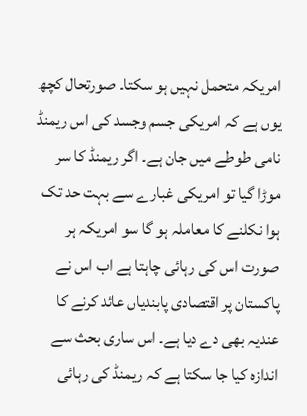امریکہ متحمل نہیں ہو سکتا۔ صورتحال کچھ یوں ہے کہ امریکی جسم وجسد کی اس ریمنڈ نامی طوطے میں جان ہے۔ اگر ریمنڈ کا سر موڑا گیا تو امریکی غبارے سے بہت حد تک ہوا نکلنے کا معاملہ ہو گا سو امریکہ ہر صورت اس کی رہائی چاہتا ہے اب اس نے پاکستان پر اقتصادی پابندیاں عائد کرنے کا عندیہ بھی دے دیا ہے۔ اس ساری بحث سے اندازہ کیا جا سکتا ہے کہ ریمنڈ کی رہائی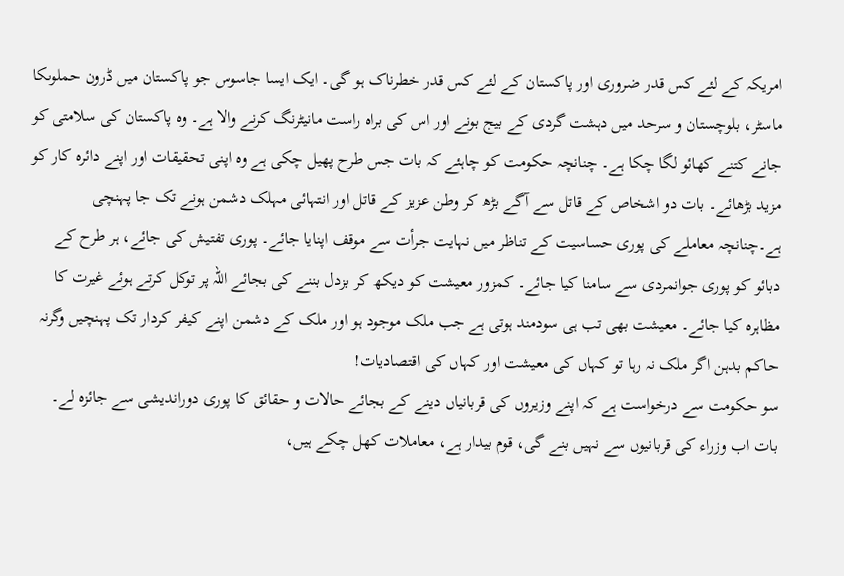امریکہ کے لئے کس قدر ضروری اور پاکستان کے لئے کس قدر خطرناک ہو گی۔ ایک ایسا جاسوس جو پاکستان میں ڈرون حملوںکا ماسٹر، بلوچستان و سرحد میں دہشت گردی کے بیج بونے اور اس کی براہ راست مانیٹرنگ کرنے والا ہے۔ وہ پاکستان کی سلامتی کو جانے کتنے کھائو لگا چکا ہے۔ چنانچہ حکومت کو چاہئے کہ بات جس طرح پھیل چکی ہے وہ اپنی تحقیقات اور اپنے دائرہ کار کو مزید بڑھائے۔ بات دو اشخاص کے قاتل سے آگے بڑھ کر وطن عزیز کے قاتل اور انتہائی مہلک دشمن ہونے تک جا پہنچی ہے۔چنانچہ معاملے کی پوری حساسیت کے تناظر میں نہایت جرأت سے موقف اپنایا جائے۔ پوری تفتیش کی جائے، ہر طرح کے دبائو کو پوری جوانمردی سے سامنا کیا جائے۔ کمزور معیشت کو دیکھ کر بزدل بننے کی بجائے اللہ پر توکل کرتے ہوئے غیرت کا مظاہرہ کیا جائے۔ معیشت بھی تب ہی سودمند ہوتی ہے جب ملک موجود ہو اور ملک کے دشمن اپنے کیفر کردار تک پہنچیں وگرنہ حاکم بدہن اگر ملک نہ رہا تو کہاں کی معیشت اور کہاں کی اقتصادیات!
سو حکومت سے درخواست ہے کہ اپنے وزیروں کی قربانیاں دینے کے بجائے حالات و حقائق کا پوری دوراندیشی سے جائزہ لے۔ بات اب وزراء کی قربانیوں سے نہیں بنے گی، قوم بیدار ہے، معاملات کھل چکے ہیں،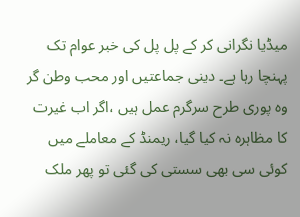میڈیا نگرانی کر کے پل پل کی خبر عوام تک پہنچا رہا ہے۔ دینی جماعتیں اور محب وطن گر وہ پوری طرح سرگرم عمل ہیں ،اگر اب غیرت کا مظاہرہ نہ کیا گیا، ریمنڈ کے معاملے میں کوئی سی بھی سستی کی گئی تو پھر ملک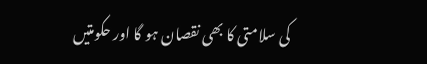کی سلامتی کا بھی نقصان ہو گا اور حکومتیں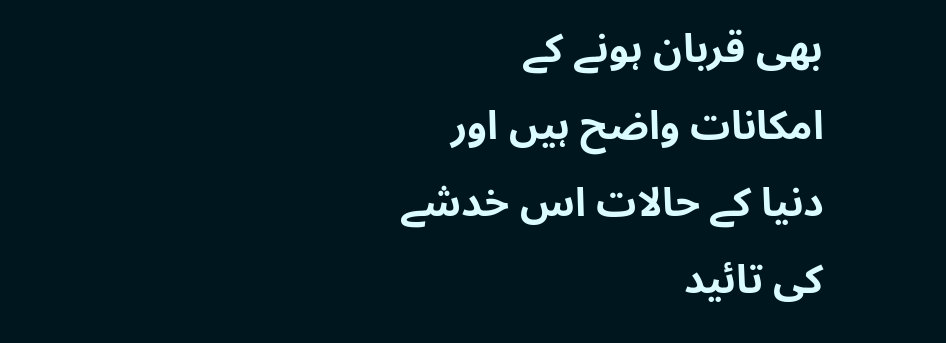بھی قربان ہونے کے امکانات واضح ہیں اور دنیا کے حالات اس خدشے کی تائید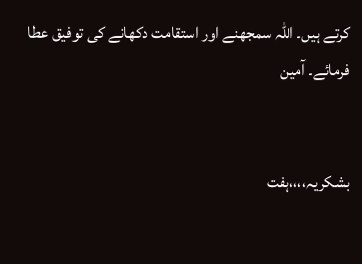کرتے ہیں۔ اللہ سمجھنے اور استقامت دکھانے کی توفیق عطا فرمائے۔ آمین


بشکریہ،،،،ہفت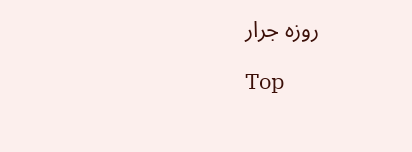روزہ جرار

Top